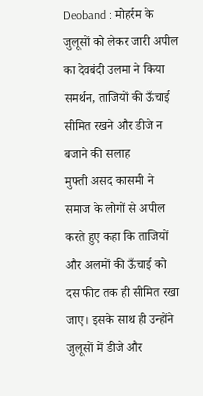Deoband : मोहर्रम के जुलूसों को लेकर जारी अपील का देवबंदी उलमा ने किया समर्थन, ताजियों की ऊँचाई सीमित रखने और डीजे न बजाने की सलाह
मुफ्ती असद कासमी ने समाज के लोगों से अपील करते हुए कहा कि ताजियों और अलमों की ऊँचाई को दस फीट तक ही सीमित रखा जाए। इसके साथ ही उन्होंने जुलूसों में डीजे और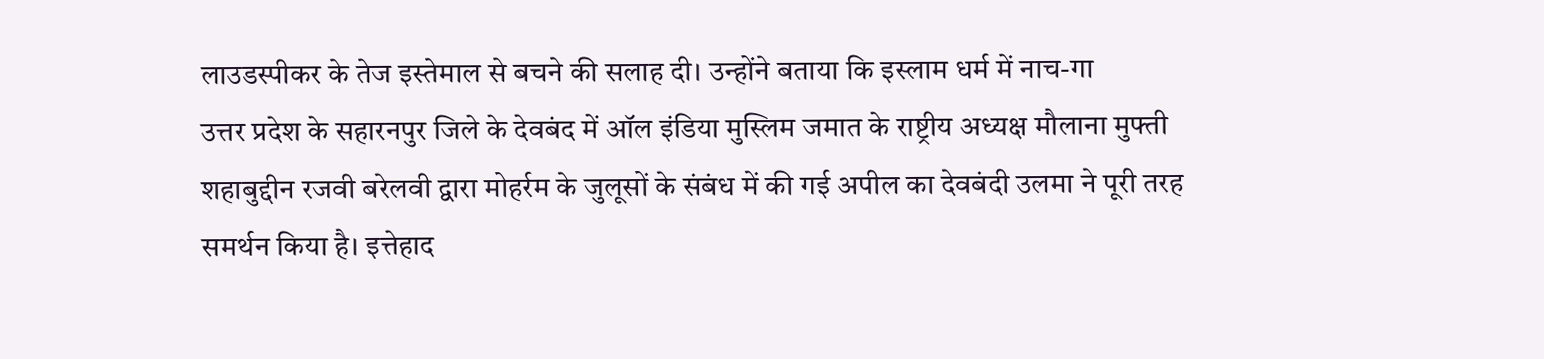लाउडस्पीकर के तेज इस्तेमाल से बचने की सलाह दी। उन्होंने बताया कि इस्लाम धर्म में नाच-गा
उत्तर प्रदेश के सहारनपुर जिले के देवबंद में ऑल इंडिया मुस्लिम जमात के राष्ट्रीय अध्यक्ष मौलाना मुफ्ती शहाबुद्दीन रजवी बरेलवी द्वारा मोहर्रम के जुलूसों के संबंध में की गई अपील का देवबंदी उलमा ने पूरी तरह समर्थन किया है। इत्तेहाद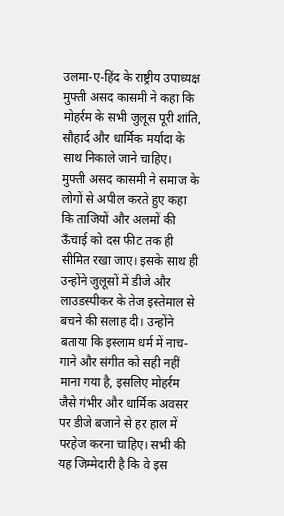उलमा-ए-हिंद के राष्ट्रीय उपाध्यक्ष मुफ्ती असद कासमी ने कहा कि मोहर्रम के सभी जुलूस पूरी शांति, सौहार्द और धार्मिक मर्यादा के साथ निकाले जाने चाहिए।
मुफ्ती असद कासमी ने समाज के लोगों से अपील करते हुए कहा कि ताजियों और अलमों की ऊँचाई को दस फीट तक ही सीमित रखा जाए। इसके साथ ही उन्होंने जुलूसों में डीजे और लाउडस्पीकर के तेज इस्तेमाल से बचने की सलाह दी। उन्होंने बताया कि इस्लाम धर्म में नाच-गाने और संगीत को सही नहीं माना गया है, इसलिए मोहर्रम जैसे गंभीर और धार्मिक अवसर पर डीजे बजाने से हर हाल में परहेज करना चाहिए। सभी की यह जिम्मेदारी है कि वे इस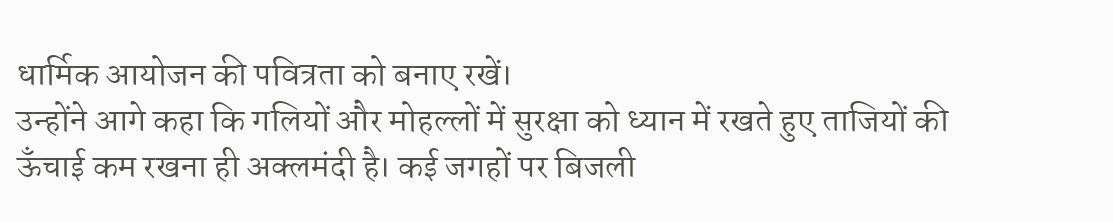धार्मिक आयोजन की पवित्रता को बनाए रखें।
उन्होंने आगे कहा कि गलियों और मोहल्लों में सुरक्षा को ध्यान में रखते हुए ताजियों की ऊँचाई कम रखना ही अक्लमंदी है। कई जगहों पर बिजली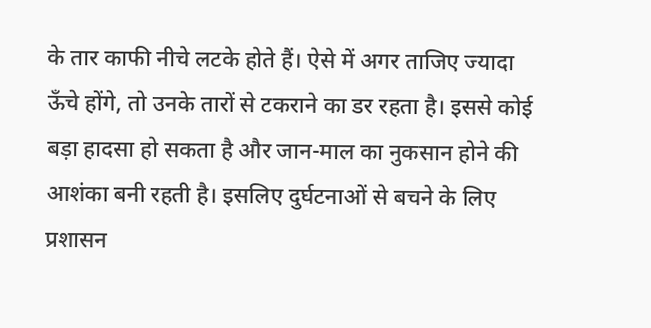के तार काफी नीचे लटके होते हैं। ऐसे में अगर ताजिए ज्यादा ऊँचे होंगे, तो उनके तारों से टकराने का डर रहता है। इससे कोई बड़ा हादसा हो सकता है और जान-माल का नुकसान होने की आशंका बनी रहती है। इसलिए दुर्घटनाओं से बचने के लिए प्रशासन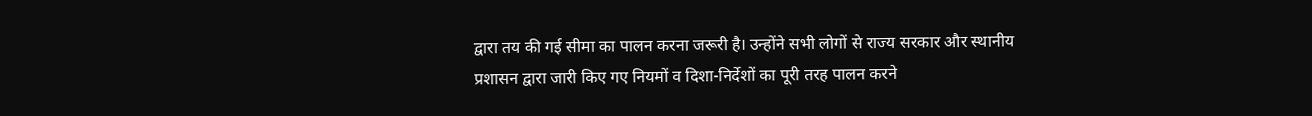द्वारा तय की गई सीमा का पालन करना जरूरी है। उन्होंने सभी लोगों से राज्य सरकार और स्थानीय प्रशासन द्वारा जारी किए गए नियमों व दिशा-निर्देशों का पूरी तरह पालन करने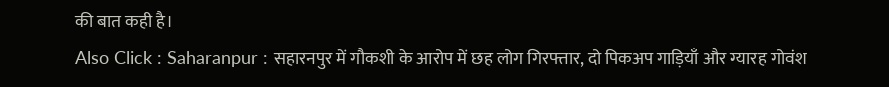की बात कही है।
Also Click : Saharanpur : सहारनपुर में गौकशी के आरोप में छह लोग गिरफ्तार, दो पिकअप गाड़ियाँ और ग्यारह गोवंश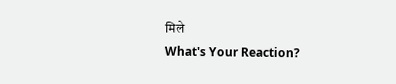मिले
What's Your Reaction?